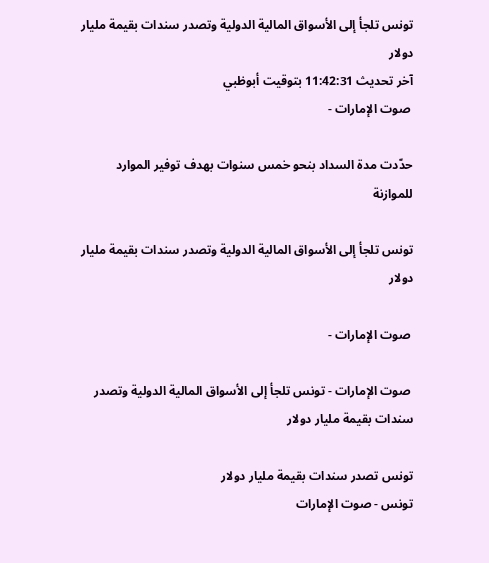تونس تلجأ إلى الأسواق المالية الدولية وتصدر سندات بقيمة مليار دولار
آخر تحديث 11:42:31 بتوقيت أبوظبي
 صوت الإمارات -

حدّدت مدة السداد بنحو خمس سنوات بهدف توفير الموارد للموازنة

تونس تلجأ إلى الأسواق المالية الدولية وتصدر سندات بقيمة مليار دولار

 صوت الإمارات -

 صوت الإمارات - تونس تلجأ إلى الأسواق المالية الدولية وتصدر سندات بقيمة مليار دولار

تونس تصدر سندات بقيمة مليار دولار
تونس - صوت الإمارات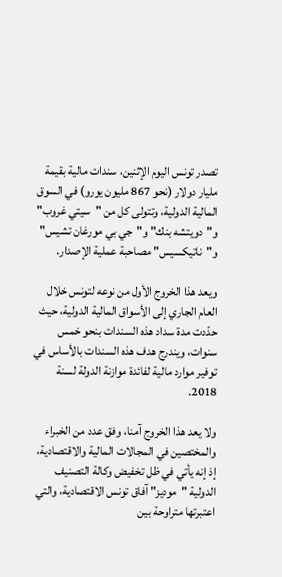تصدر تونس اليوم الإثنين، سندات مالية بقيمة مليار دولار (نحو 867 مليون يورو) في السوق المالية الدولية، وتتولى كل من "سيتي غروب" و"دويتشه بنك" و"جي بي مورغان تشيس" و"ناتيكسيس" مصاحبة عملية الإصدار.

ويعد هذا الخروج الأول من نوعه لتونس خلال العام الجاري إلى الأسواق المالية الدولية، حيث حدّدت مدة سداد هذه السندات بنحو خمس سنوات، ويندرج هدف هذه السندات بالأساس في توفير موارد مالية لفائدة موازنة الدولة لسنة 2018.

ولا يعد هذا الخروج آمنا، وفق عدد من الخبراء والمختصين في المجالات المالية والاقتصادية، إذ إنه يأتي في ظل تخفيض وكالة التصنيف الدولية "موديز" آفاق تونس الاقتصادية، والتي اعتبرتها متراوحة بين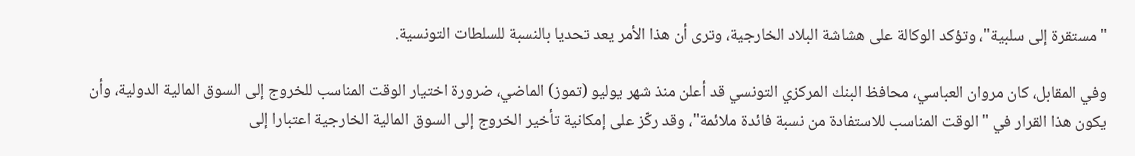"مستقرة إلى سلبية"، وتؤكد الوكالة على هشاشة البلاد الخارجية، وترى أن هذا الأمر يعد تحديا بالنسبة للسلطات التونسية.

وفي المقابل، كان مروان العباسي، محافظ البنك المركزي التونسي قد أعلن منذ شهر يوليو (تموز) الماضي، ضرورة اختيار الوقت المناسب للخروج إلى السوق المالية الدولية، وأن يكون هذا القرار في "الوقت المناسب للاستفادة من نسبة فائدة ملائمة"، وقد ركّز على إمكانية تأخير الخروج إلى السوق المالية الخارجية اعتبارا إلى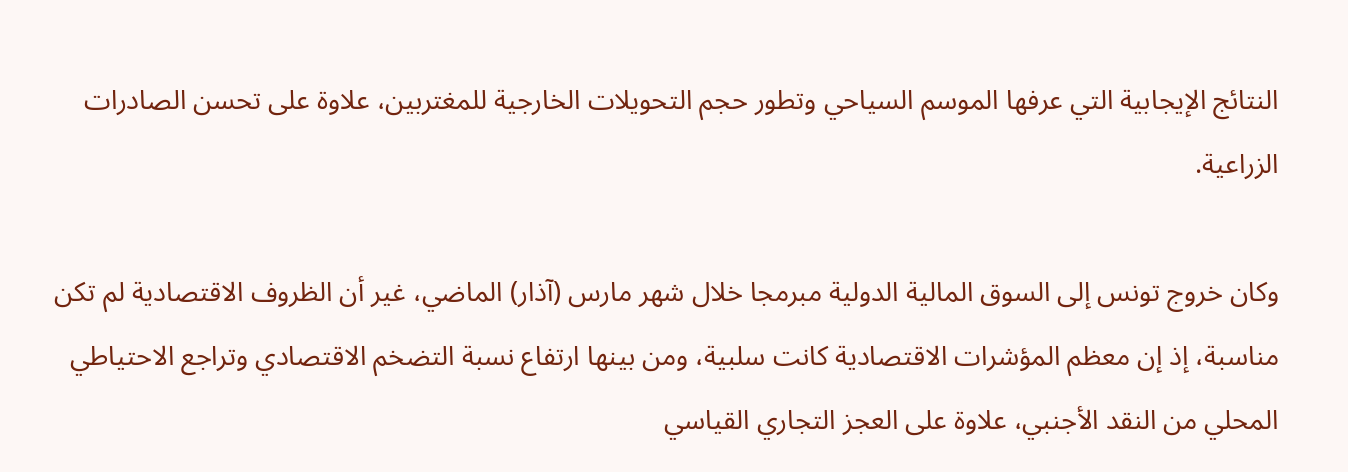النتائج الإيجابية التي عرفها الموسم السياحي وتطور حجم التحويلات الخارجية للمغتربين، علاوة على تحسن الصادرات الزراعية.

وكان خروج تونس إلى السوق المالية الدولية مبرمجا خلال شهر مارس (آذار) الماضي، غير أن الظروف الاقتصادية لم تكن مناسبة، إذ إن معظم المؤشرات الاقتصادية كانت سلبية، ومن بينها ارتفاع نسبة التضخم الاقتصادي وتراجع الاحتياطي المحلي من النقد الأجنبي، علاوة على العجز التجاري القياسي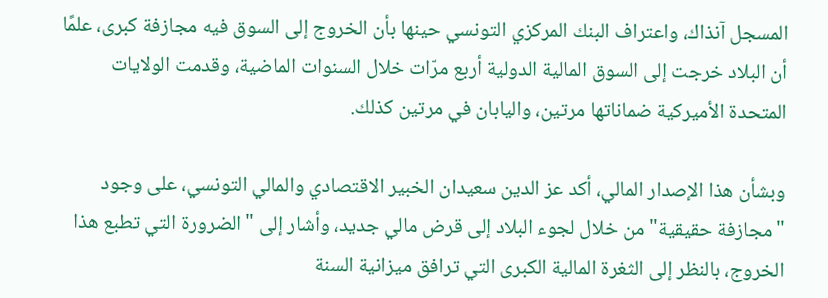المسجل آنذاك، واعتراف البنك المركزي التونسي حينها بأن الخروج إلى السوق فيه مجازفة كبرى، علمًا أن البلاد خرجت إلى السوق المالية الدولية أربع مرّات خلال السنوات الماضية، وقدمت الولايات المتحدة الأميركية ضماناتها مرتين، واليابان في مرتين كذلك.

وبشأن هذا الإصدار المالي، أكد عز الدين سعيدان الخبير الاقتصادي والمالي التونسي، على وجود "مجازفة حقيقية" من خلال لجوء البلاد إلى قرض مالي جديد، وأشار إلى "الضرورة التي تطبع هذا الخروج، بالنظر إلى الثغرة المالية الكبرى التي ترافق ميزانية السنة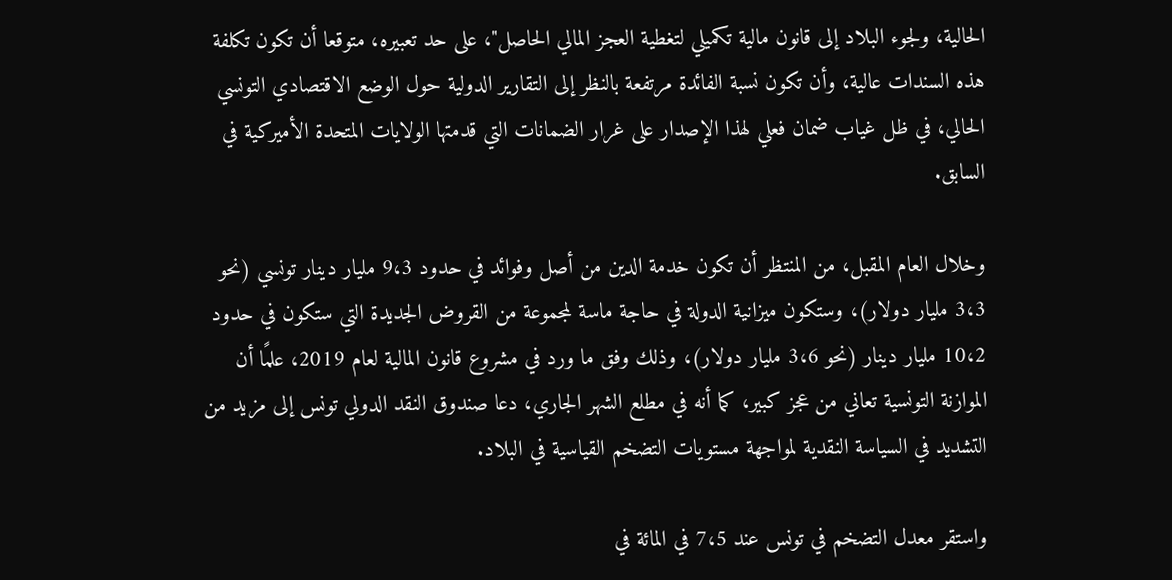الحالية، ولجوء البلاد إلى قانون مالية تكميلي لتغطية العجز المالي الحاصل"، على حد تعبيره، متوقعا أن تكون تكلفة هذه السندات عالية، وأن تكون نسبة الفائدة مرتفعة بالنظر إلى التقارير الدولية حول الوضع الاقتصادي التونسي الحالي، في ظل غياب ضمان فعلي لهذا الإصدار على غرار الضمانات التي قدمتها الولايات المتحدة الأميركية في السابق.

وخلال العام المقبل، من المنتظر أن تكون خدمة الدين من أصل وفوائد في حدود 9،3 مليار دينار تونسي (نحو 3،3 مليار دولار)، وستكون ميزانية الدولة في حاجة ماسة لمجموعة من القروض الجديدة التي ستكون في حدود 10،2 مليار دينار (نحو 3،6 مليار دولار)، وذلك وفق ما ورد في مشروع قانون المالية لعام 2019، علمًا أن الموازنة التونسية تعاني من عجز كبير، كما أنه في مطلع الشهر الجاري، دعا صندوق النقد الدولي تونس إلى مزيد من التشديد في السياسة النقدية لمواجهة مستويات التضخم القياسية في البلاد.

واستقر معدل التضخم في تونس عند 7،5 في المائة في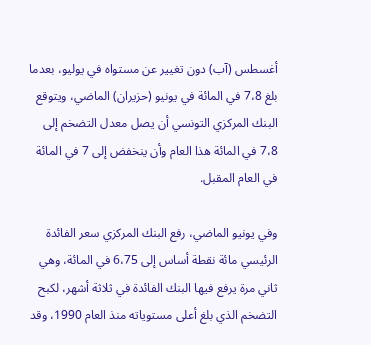أغسطس (آب) دون تغيير عن مستواه في يوليو، بعدما بلغ 7،8 في المائة في يونيو (حزيران) الماضي، ويتوقع البنك المركزي التونسي أن يصل معدل التضخم إلى 7،8 في المائة هذا العام وأن ينخفض إلى 7 في المائة في العام المقبل.

وفي يونيو الماضي، رفع البنك المركزي سعر الفائدة الرئيسي مائة نقطة أساس إلى 6،75 في المائة، وهي ثاني مرة يرفع فيها البنك الفائدة في ثلاثة أشهر، لكبح التضخم الذي بلغ أعلى مستوياته منذ العام 1990، وقد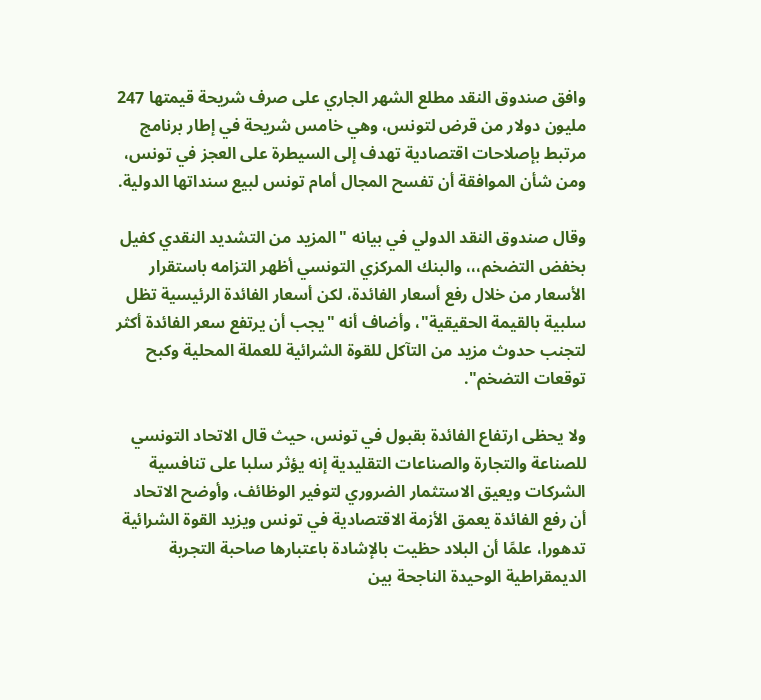وافق صندوق النقد مطلع الشهر الجاري على صرف شريحة قيمتها 247 مليون دولار من قرض لتونس، وهي خامس شريحة في إطار برنامج مرتبط بإصلاحات اقتصادية تهدف إلى السيطرة على العجز في تونس، ومن شأن الموافقة أن تفسح المجال أمام تونس لبيع سنداتها الدولية.

وقال صندوق النقد الدولي في بيانه "المزيد من التشديد النقدي كفيل بخفض التضخم،،، والبنك المركزي التونسي أظهر التزامه باستقرار الأسعار من خلال رفع أسعار الفائدة، لكن أسعار الفائدة الرئيسية تظل سلبية بالقيمة الحقيقية"، وأضاف أنه "يجب أن يرتفع سعر الفائدة أكثر لتجنب حدوث مزيد من التآكل للقوة الشرائية للعملة المحلية وكبح توقعات التضخم".

ولا يحظى ارتفاع الفائدة بقبول في تونس، حيث قال الاتحاد التونسي للصناعة والتجارة والصناعات التقليدية إنه يؤثر سلبا على تنافسية الشركات ويعيق الاستثمار الضروري لتوفير الوظائف، وأوضح الاتحاد أن رفع الفائدة يعمق الأزمة الاقتصادية في تونس ويزيد القوة الشرائية تدهورا، علمًا أن البلاد حظيت بالإشادة باعتبارها صاحبة التجربة الديمقراطية الوحيدة الناجحة بين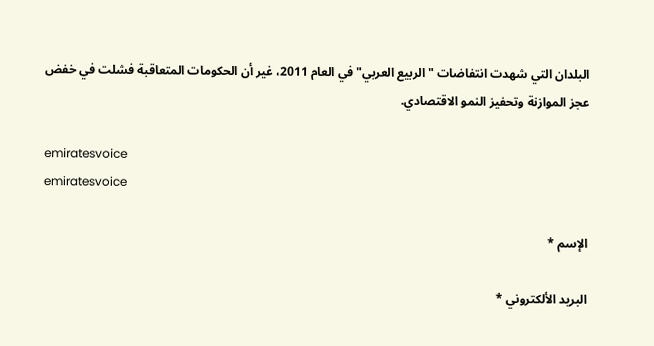البلدان التي شهدت انتفاضات "الربيع العربي" في العام 2011، غير أن الحكومات المتعاقبة فشلت في خفض عجز الموازنة وتحفيز النمو الاقتصادي.

emiratesvoice
emiratesvoice

الإسم *

البريد الألكتروني *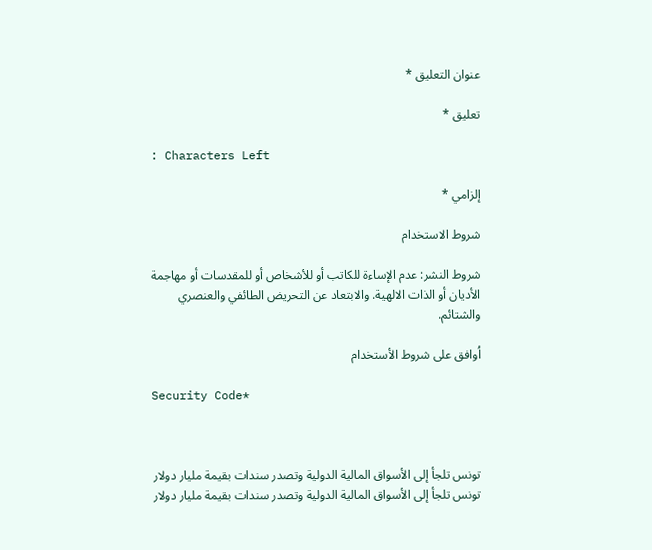عنوان التعليق *

تعليق *

: Characters Left

إلزامي *

شروط الاستخدام

شروط النشر: عدم الإساءة للكاتب أو للأشخاص أو للمقدسات أو مهاجمة الأديان أو الذات الالهية. والابتعاد عن التحريض الطائفي والعنصري والشتائم.

اُوافق على شروط الأستخدام

Security Code*



تونس تلجأ إلى الأسواق المالية الدولية وتصدر سندات بقيمة مليار دولار تونس تلجأ إلى الأسواق المالية الدولية وتصدر سندات بقيمة مليار دولار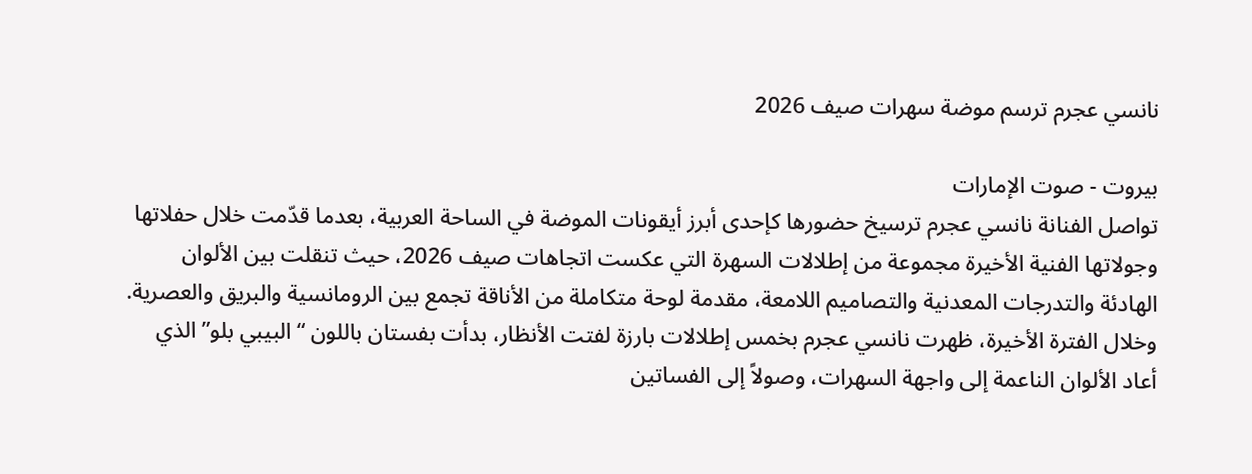نانسي عجرم ترسم موضة سهرات صيف 2026

بيروت - صوت الإمارات
تواصل الفنانة نانسي عجرم ترسيخ حضورها كإحدى أبرز أيقونات الموضة في الساحة العربية، بعدما قدّمت خلال حفلاتها وجولاتها الفنية الأخيرة مجموعة من إطلالات السهرة التي عكست اتجاهات صيف 2026، حيث تنقلت بين الألوان الهادئة والتدرجات المعدنية والتصاميم اللامعة، مقدمة لوحة متكاملة من الأناقة تجمع بين الرومانسية والبريق والعصرية. وخلال الفترة الأخيرة، ظهرت نانسي عجرم بخمس إطلالات بارزة لفتت الأنظار، بدأت بفستان باللون “البيبي بلو” الذي أعاد الألوان الناعمة إلى واجهة السهرات، وصولاً إلى الفساتين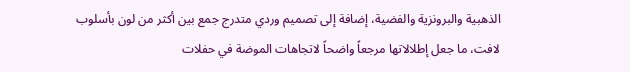الذهبية والبرونزية والفضية، إضافة إلى تصميم وردي متدرج جمع بين أكثر من لون بأسلوب لافت، ما جعل إطلالاتها مرجعاً واضحاً لاتجاهات الموضة في حفلات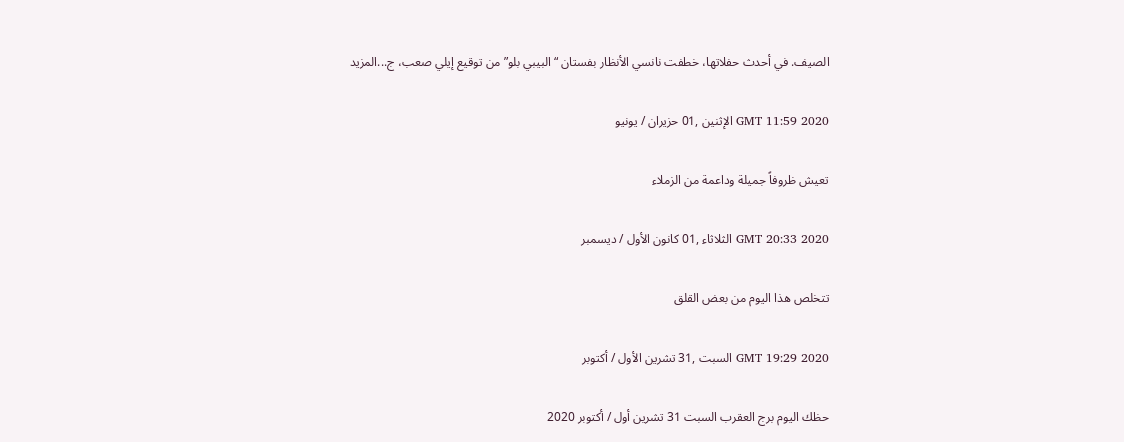الصيف. في أحدث حفلاتها، خطفت نانسي الأنظار بفستان “البيبي بلو” من توقيع إيلي صعب، ج...المزيد

GMT 11:59 2020 الإثنين ,01 حزيران / يونيو

تعيش ظروفاً جميلة وداعمة من الزملاء

GMT 20:33 2020 الثلاثاء ,01 كانون الأول / ديسمبر

تتخلص هذا اليوم من بعض القلق

GMT 19:29 2020 السبت ,31 تشرين الأول / أكتوبر

حظك اليوم برج العقرب السبت 31 تشرين أول / أكتوبر 2020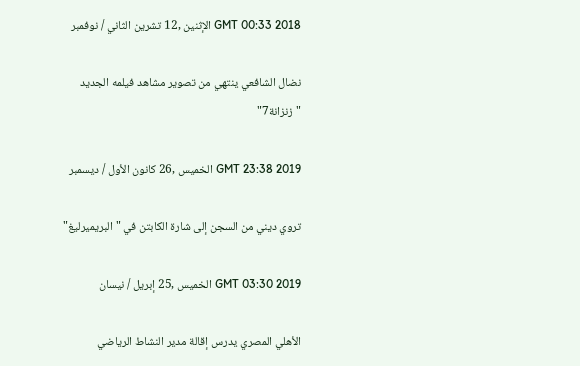GMT 00:33 2018 الإثنين ,12 تشرين الثاني / نوفمبر

نضال الشافعي ينتهي من تصوير مشاهد فيلمه الجديد "زنزانة7"

GMT 23:38 2019 الخميس ,26 كانون الأول / ديسمبر

تروي ديني من السجن إلى شارة الكابتن في "البريميرليغ"

GMT 03:30 2019 الخميس ,25 إبريل / نيسان

الأهلي المصري يدرس إقالة مدير النشاط الرياضي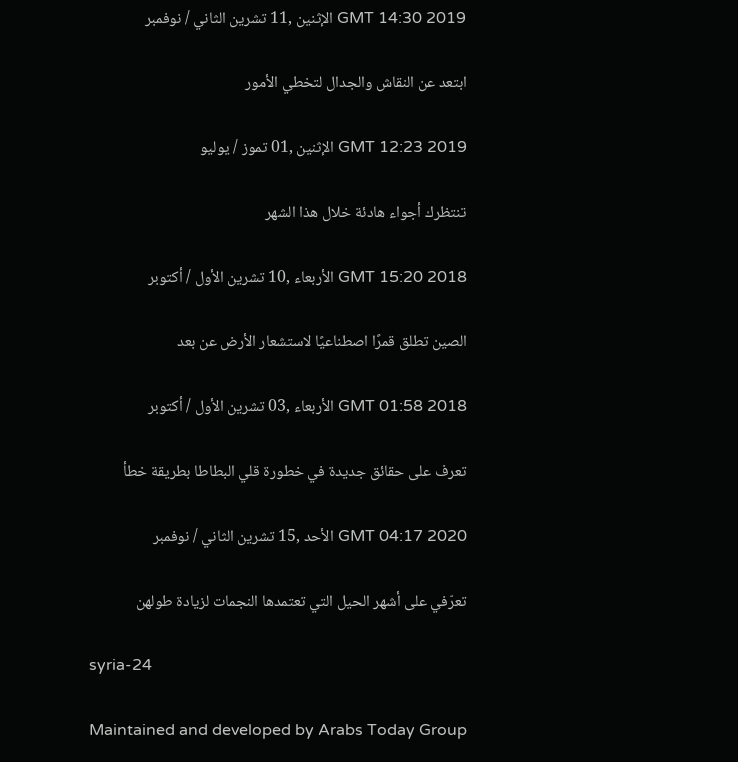GMT 14:30 2019 الإثنين ,11 تشرين الثاني / نوفمبر

ابتعد عن النقاش والجدال لتخطي الأمور

GMT 12:23 2019 الإثنين ,01 تموز / يوليو

تنتظرك أجواء هادئة خلال هذا الشهر

GMT 15:20 2018 الأربعاء ,10 تشرين الأول / أكتوبر

الصين تطلق قمرًا اصطناعيًا لاستشعار الأرض عن بعد

GMT 01:58 2018 الأربعاء ,03 تشرين الأول / أكتوبر

تعرف على حقائق جديدة في خطورة قلي البطاطا بطريقة خطأ

GMT 04:17 2020 الأحد ,15 تشرين الثاني / نوفمبر

تعرّفي على أشهر الحيل التي تعتمدها النجمات لزيادة طولهن

syria-24

Maintained and developed by Arabs Today Group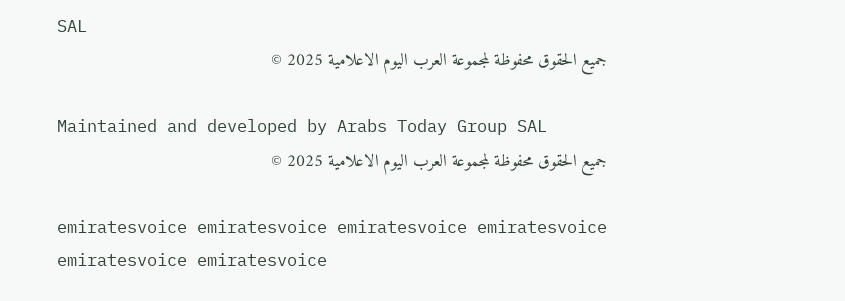SAL
جميع الحقوق محفوظة لمجموعة العرب اليوم الاعلامية 2025 ©

Maintained and developed by Arabs Today Group SAL
جميع الحقوق محفوظة لمجموعة العرب اليوم الاعلامية 2025 ©

emiratesvoice emiratesvoice emiratesvoice emiratesvoice
emiratesvoice emiratesvoice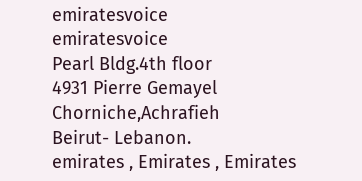emiratesvoice
emiratesvoice
Pearl Bldg.4th floor
4931 Pierre Gemayel Chorniche,Achrafieh
Beirut- Lebanon.
emirates , Emirates , Emirates